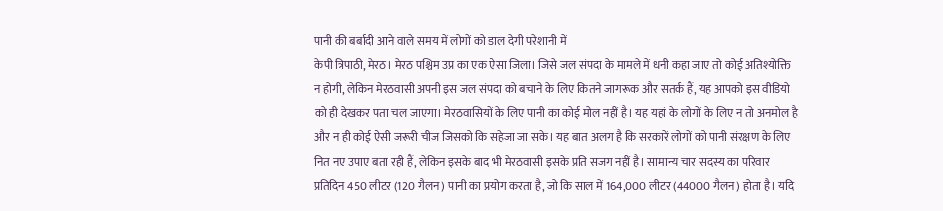पानी की बर्बादी आने वाले समय में लोगों को डाल देगी परेशानी में
केपी त्रिपाठी, मेरठ। मेरठ पश्चिम उप्र का एक ऐसा जिला। जिसे जल संपदा के मामले में धनी कहा जाए तो कोई अतिश्योक्ति न होगी, लेकिन मेरठवासी अपनी इस जल संपदा को बचाने के लिए कितने जागरूक और सतर्क हैं, यह आपको इस वीडियो को ही देखकर पता चल जाएगा। मेरठवासियों के लिए पानी का कोई मोल नहीं है। यह यहां के लोगों के लिए न तो अनमोल है और न ही कोई ऐसी जरूरी चीज जिसको कि सहेजा जा सके। यह बात अलग है कि सरकारें लोगों को पानी संरक्षण के लिए नित नए उपाए बता रही हैं, लेकिन इसके बाद भी मेरठवासी इसके प्रति सजग नहीं है। सामान्य चार सदस्य का परिवार प्रतिदिन 450 लीटर (120 गैलन) पानी का प्रयोग करता है, जो कि साल में 164,000 लीटर (44000 गैलन) होता है। यदि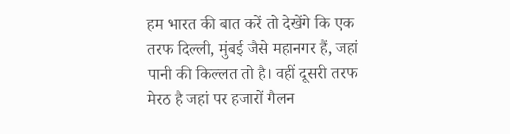हम भारत की बात करें तो देखेंगे कि एक तरफ दिल्ली, मुंबई जैसे महानगर हैं, जहां पानी की किल्लत तो है। वहीं दूसरी तरफ मेरठ है जहां पर हजारों गैलन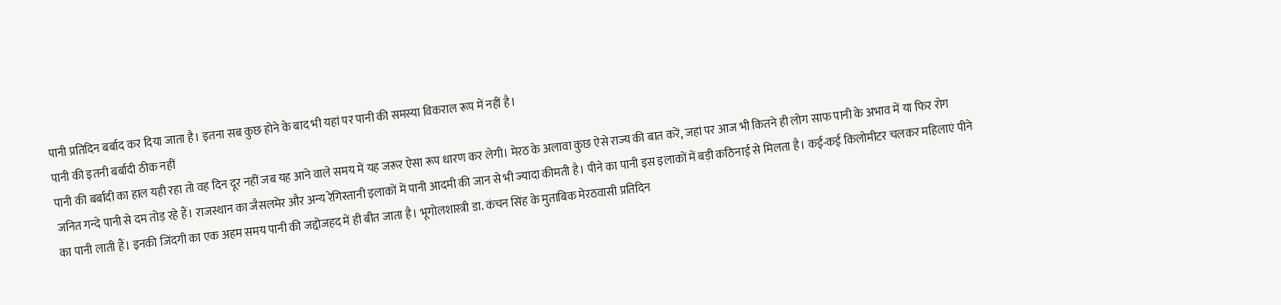पानी प्रतिदिन बर्बाद कर दिया जाता है। इतना सब कुछ होने के बाद भी यहां पर पानी की समस्या विकराल रूप में नहीं है।
पानी की इतनी बर्बादी ठीक नहीं
पानी की बर्बादी का हाल यही रहा तो वह दिन दूर नहीं जब यह आने वाले समय में यह जरूर ऐसा रूप धारण कर लेगी। मेरठ के अलावा कुछ ऐसे राज्य की बात करें, जहां पर आज भी कितने ही लोग साफ पानी के अभाव में या फिर रोग जनित गन्दे पानी से दम तोड़ रहे हैं। राजस्थान का जैसलमेर और अन्य रेगिस्तानी इलाकों में पानी आदमी की जान से भी ज्यादा कीमती है। पीने का पानी इस इलाकों में बड़ी कठिनाई से मिलता है। कई-कई किलोमीटर चलकर महिलाएं पीने का पानी लाती हैं। इनकी जिंदगी का एक अहम समय पानी की जद्दोजहद में ही बीत जाता है। भूगोलशास्त्री डा. कंचन सिंह के मुताबिक मेरठवासी प्रतिदिन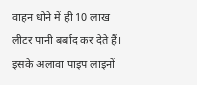वाहन धोने में ही 10 लाख लीटर पानी बर्बाद कर देते हैं। इसके अलावा पाइप लाइनों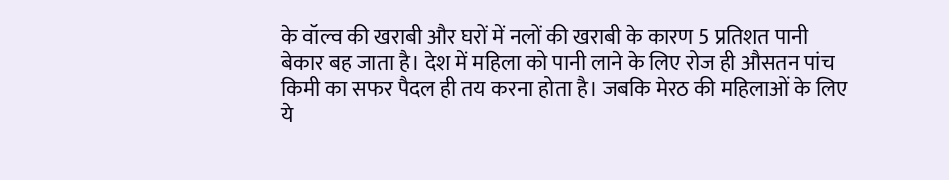के वॉल्व की खराबी और घरों में नलों की खराबी के कारण 5 प्रतिशत पानी बेकार बह जाता है। देश में महिला को पानी लाने के लिए रोज ही औसतन पांच किमी का सफर पैदल ही तय करना होता है। जबकि मेरठ की महिलाओं के लिए ये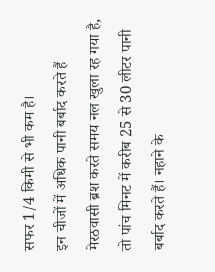सफर 1/4 किमी से भी कम है।
इन चीजों में अधिक पानी बर्बाद करते हैं
मेरठवासी ब्रश करते समय नल खुला रह गया है, तो पांच मिनट में करीब 25 से 30 लीटर पानी बर्बाद करते हैं। नहाने के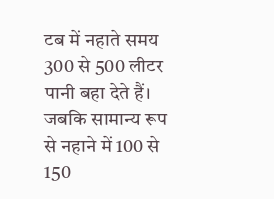टब में नहाते समय 300 से 500 लीटर पानी बहा देते हैं। जबकि सामान्य रूप से नहाने में 100 से 150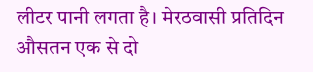लीटर पानी लगता है। मेरठवासी प्रतिदिन औसतन एक से दो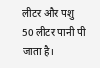लीटर और पशु 50 लीटर पानी पी जाता है।